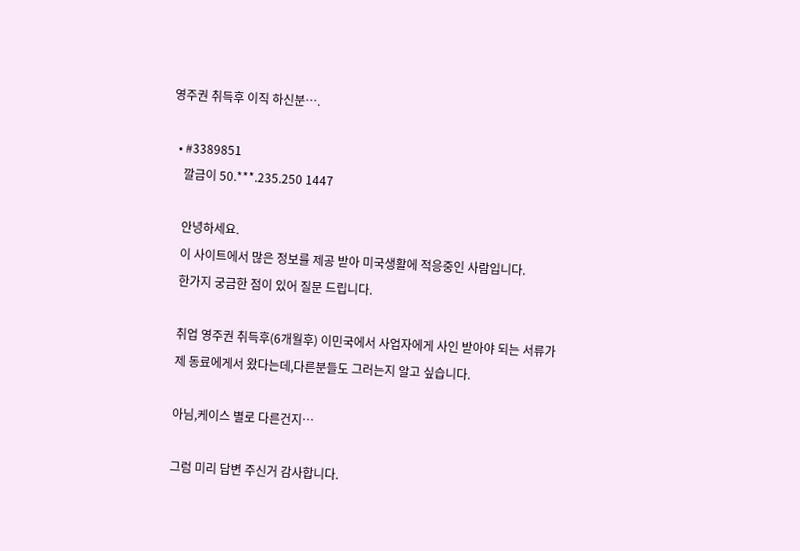영주권 취득후 이직 하신분….

  • #3389851
    깔금이 50.***.235.250 1447

    안녕하세요.
    이 사이트에서 많은 정보를 제공 받아 미국생활에 적응중인 사람입니다.
    한가지 궁금한 점이 있어 질문 드립니다.

    취업 영주권 취득후(6개월후) 이민국에서 사업자에게 사인 받아야 되는 서류가
    제 동료에게서 왔다는데,다른분들도 그러는지 알고 싶습니다.

    아님,케이스 별로 다른건지…

    그럼 미리 답변 주신거 감사합니다.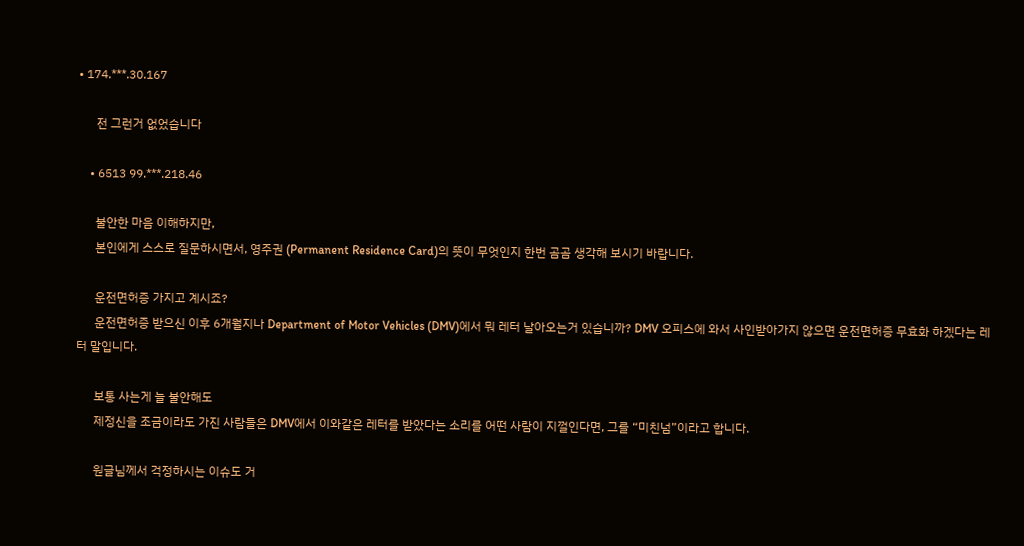• 174.***.30.167

      전 그런거 없었습니다

    • 6513 99.***.218.46

      불안한 마음 이해하지만,
      본인에게 스스로 질문하시면서, 영주권 (Permanent Residence Card)의 뜻이 무엇인지 한번 곰곰 생각해 보시기 바랍니다.

      운전면허증 가지고 계시죠?
      운전면허증 받으신 이후 6개월지나 Department of Motor Vehicles (DMV)에서 뭐 레터 날아오는거 있습니까? DMV 오피스에 와서 사인받아가지 않으면 운전면허증 무효화 하겠다는 레터 말입니다.

      보통 사는게 늘 불안해도
      제정신을 조금이라도 가진 사람들은 DMV에서 이와같은 레터를 받았다는 소리를 어떤 사람이 지껄인다면, 그를 “미친넘”이라고 합니다.

      원글님께서 걱정하시는 이슈도 거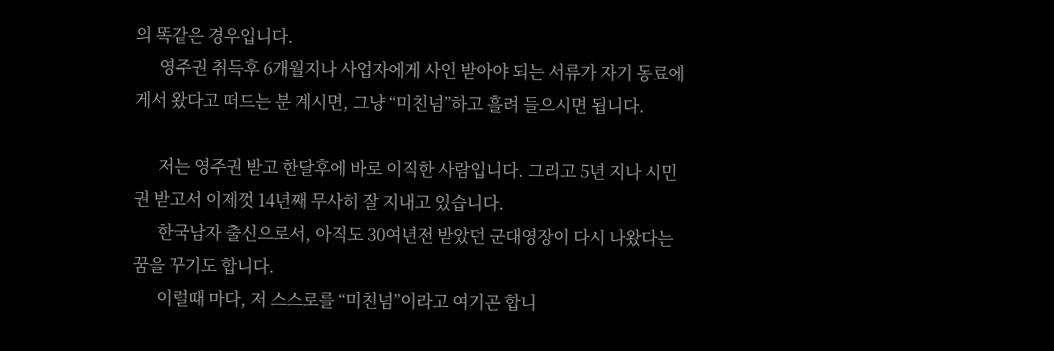의 똑같은 경우입니다.
      영주권 취득후 6개월지나 사업자에게 사인 받아야 되는 서류가 자기 동료에게서 왔다고 떠드는 분 계시면, 그냥 “미친넘”하고 흘려 들으시면 됩니다.

      저는 영주권 받고 한달후에 바로 이직한 사람입니다. 그리고 5년 지나 시민권 받고서 이제껏 14년째 무사히 잘 지내고 있습니다.
      한국남자 출신으로서, 아직도 30여년전 받았던 군대영장이 다시 나왔다는 꿈을 꾸기도 합니다.
      이럴때 마다, 저 스스로를 “미친넘”이라고 여기곤 합니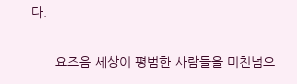다.

      요즈음 세상이 평범한 사람들을 미친넘으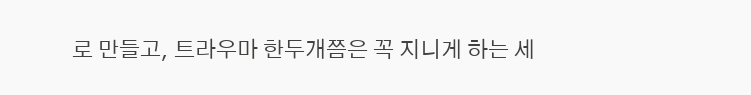로 만들고, 트라우마 한두개쯤은 꼭 지니게 하는 세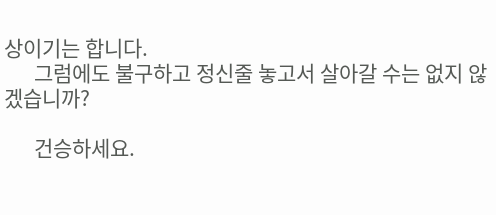상이기는 합니다.
      그럼에도 불구하고 정신줄 놓고서 살아갈 수는 없지 않겠습니까?

      건승하세요.